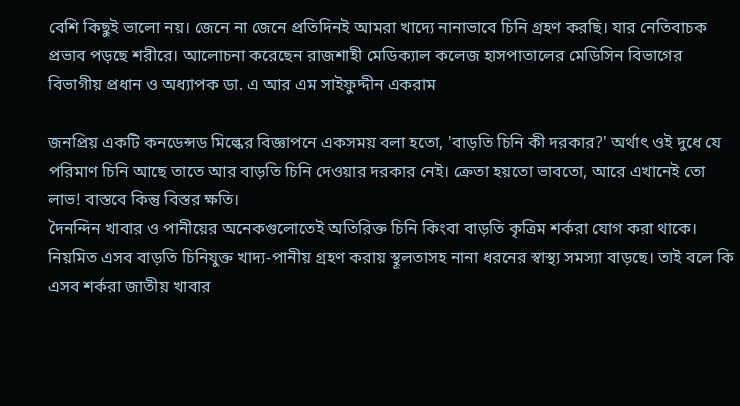বেশি কিছুই ভালো নয়। জেনে না জেনে প্রতিদিনই আমরা খাদ্যে নানাভাবে চিনি গ্রহণ করছি। যার নেতিবাচক প্রভাব পড়ছে শরীরে। আলোচনা করেছেন রাজশাহী মেডিক্যাল কলেজ হাসপাতালের মেডিসিন বিভাগের বিভাগীয় প্রধান ও অধ্যাপক ডা. এ আর এম সাইফুদ্দীন একরাম

জনপ্রিয় একটি কনডেন্সড মিল্কের বিজ্ঞাপনে একসময় বলা হতো, 'বাড়তি চিনি কী দরকার?' অর্থাৎ ওই দুধে যে পরিমাণ চিনি আছে তাতে আর বাড়তি চিনি দেওয়ার দরকার নেই। ক্রেতা হয়তো ভাবতো, আরে এখানেই তো লাভ! বাস্তবে কিন্তু বিস্তর ক্ষতি।
দৈনন্দিন খাবার ও পানীয়ের অনেকগুলোতেই অতিরিক্ত চিনি কিংবা বাড়তি কৃত্রিম শর্করা যোগ করা থাকে। নিয়মিত এসব বাড়তি চিনিযুক্ত খাদ্য-পানীয় গ্রহণ করায় স্থূলতাসহ নানা ধরনের স্বাস্থ্য সমস্যা বাড়ছে। তাই বলে কি এসব শর্করা জাতীয় খাবার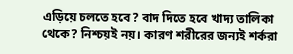এড়িয়ে চলতে হবে? বাদ দিতে হবে খাদ্য তালিকা থেকে? নিশ্চয়ই নয়। কারণ শরীরের জন্যই শর্করা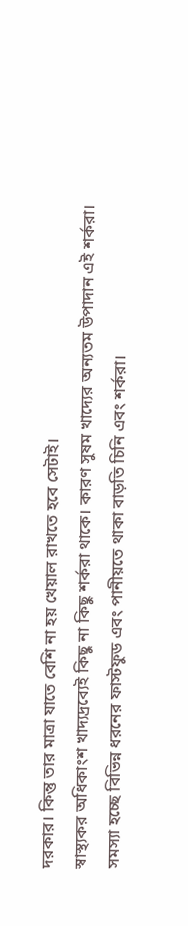দরকার। কিন্তু তার মাত্রা যাতে বেশি না হয় খেয়াল রাখতে হবে সেটাই।
স্বাস্থ্যকর অধিকাংশ খাদ্যদ্রব্যেই কিছু না কিছু শর্করা থাকে। কারণ সুষম খাদ্যের অন্যতম উপাদান এই শর্করা। সমস্যা হচ্ছে বিভিন্ন ধরনের ফাস্টফুড এবং পানীয়তে থাকা বাড়তি চিনি এবং শর্করা।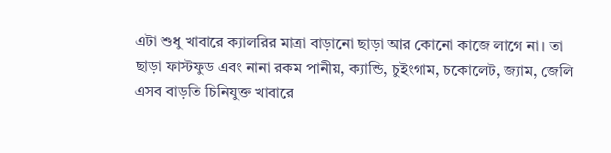এটা শুধু খাবারে ক্যালরির মাত্রা বাড়ানো ছাড়া আর কোনো কাজে লাগে না। তা ছাড়া ফাস্টফুড এবং নানা রকম পানীয়, ক্যান্ডি, চুইংগাম, চকোলেট, জ্যাম, জেলি এসব বাড়তি চিনিযুক্ত খাবারে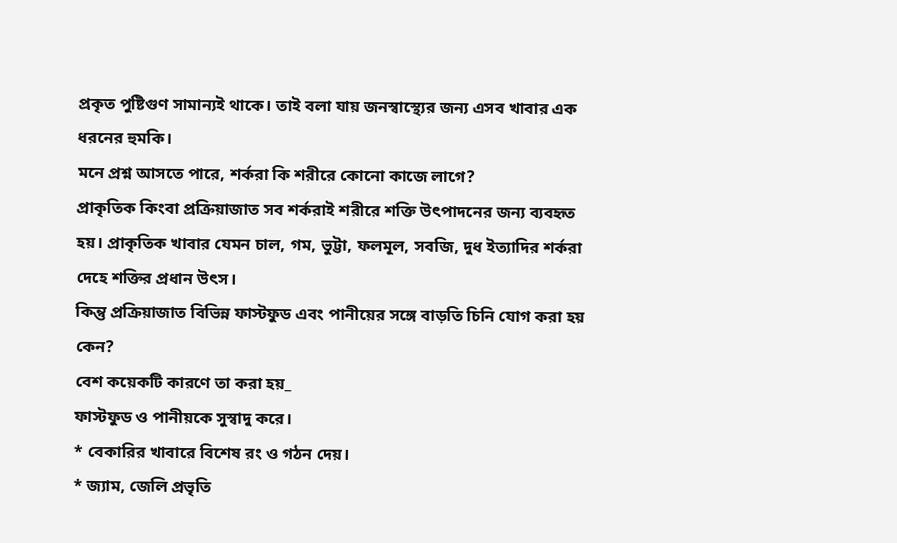প্রকৃত পুষ্টিগুণ সামান্যই থাকে। তাই বলা যায় জনস্বাস্থ্যের জন্য এসব খাবার এক ধরনের হুমকি।
মনে প্রশ্ন আসতে পারে, শর্করা কি শরীরে কোনো কাজে লাগে?
প্রাকৃতিক কিংবা প্রক্রিয়াজাত সব শর্করাই শরীরে শক্তি উৎপাদনের জন্য ব্যবহৃত হয়। প্রাকৃতিক খাবার যেমন চাল, গম, ভুট্টা, ফলমূল, সবজি, দুধ ইত্যাদির শর্করা দেহে শক্তির প্রধান উৎস।
কিন্তু প্রক্রিয়াজাত বিভিন্ন ফাস্টফুড এবং পানীয়ের সঙ্গে বাড়তি চিনি যোগ করা হয় কেন?
বেশ কয়েকটি কারণে তা করা হয়_
ফাস্টফুড ও পানীয়কে সুস্বাদু করে।
* বেকারির খাবারে বিশেষ রং ও গঠন দেয়।
* জ্যাম, জেলি প্রভৃতি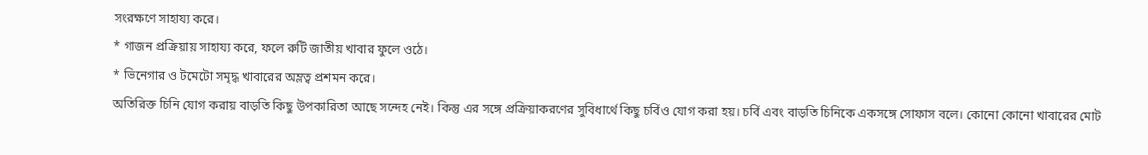সংরক্ষণে সাহায্য করে।
* গাজন প্রক্রিয়ায় সাহায্য করে, ফলে রুটি জাতীয় খাবার ফুলে ওঠে।
* ভিনেগার ও টমেটো সমৃদ্ধ খাবারের অম্লত্ব প্রশমন করে।
অতিরিক্ত চিনি যোগ করায় বাড়তি কিছু উপকারিতা আছে সন্দেহ নেই। কিন্তু এর সঙ্গে প্রক্রিয়াকরণের সুবিধার্থে কিছু চর্বিও যোগ করা হয়। চর্বি এবং বাড়তি চিনিকে একসঙ্গে সোফাস বলে। কোনো কোনো খাবারের মোট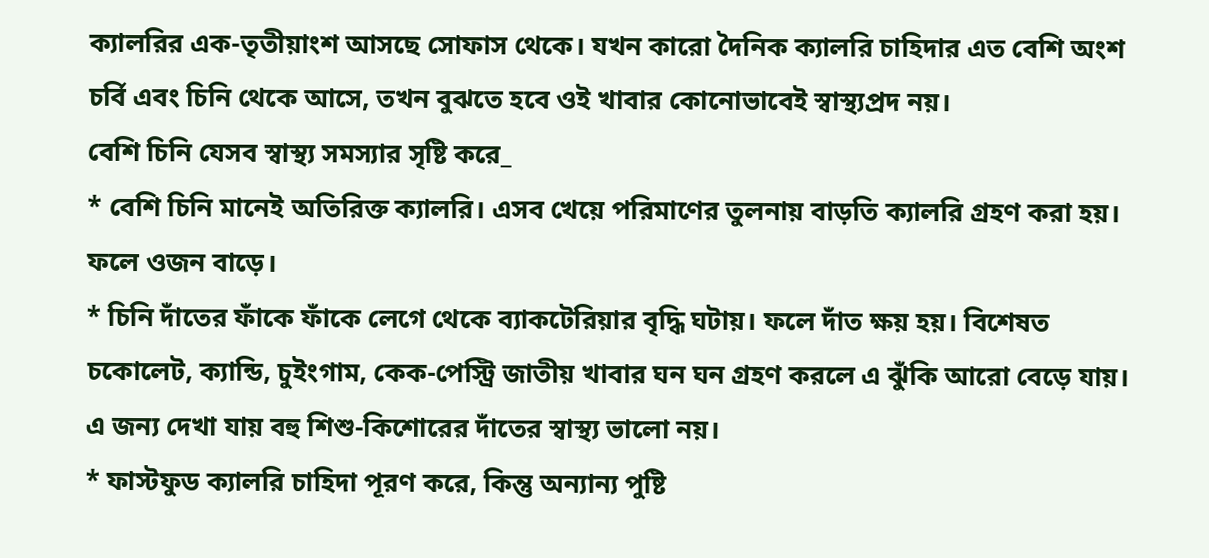ক্যালরির এক-তৃতীয়াংশ আসছে সোফাস থেকে। যখন কারো দৈনিক ক্যালরি চাহিদার এত বেশি অংশ চর্বি এবং চিনি থেকে আসে, তখন বুঝতে হবে ওই খাবার কোনোভাবেই স্বাস্থ্যপ্রদ নয়।
বেশি চিনি যেসব স্বাস্থ্য সমস্যার সৃষ্টি করে_
* বেশি চিনি মানেই অতিরিক্ত ক্যালরি। এসব খেয়ে পরিমাণের তুলনায় বাড়তি ক্যালরি গ্রহণ করা হয়। ফলে ওজন বাড়ে।
* চিনি দাঁতের ফাঁকে ফাঁকে লেগে থেকে ব্যাকটেরিয়ার বৃদ্ধি ঘটায়। ফলে দাঁত ক্ষয় হয়। বিশেষত চকোলেট, ক্যান্ডি, চুইংগাম, কেক-পেস্ট্রি জাতীয় খাবার ঘন ঘন গ্রহণ করলে এ ঝুঁকি আরো বেড়ে যায়। এ জন্য দেখা যায় বহু শিশু-কিশোরের দাঁতের স্বাস্থ্য ভালো নয়।
* ফাস্টফুড ক্যালরি চাহিদা পূরণ করে, কিন্তু অন্যান্য পুষ্টি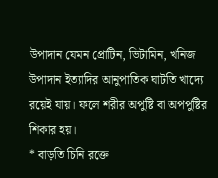উপাদান যেমন প্রোটিন, ভিটামিন, খনিজ উপাদান ইত্যাদির আনুপাতিক ঘাটতি খাদ্যে রয়েই যায়। ফলে শরীর অপুষ্টি বা অপপুষ্টির শিকার হয়।
* বাড়তি চিনি রক্তে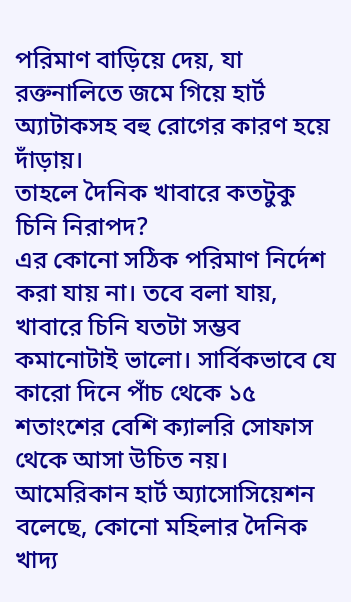পরিমাণ বাড়িয়ে দেয়, যা রক্তনালিতে জমে গিয়ে হার্ট অ্যাটাকসহ বহু রোগের কারণ হয়ে
দাঁড়ায়।
তাহলে দৈনিক খাবারে কতটুকু চিনি নিরাপদ?
এর কোনো সঠিক পরিমাণ নির্দেশ করা যায় না। তবে বলা যায়, খাবারে চিনি যতটা সম্ভব কমানোটাই ভালো। সার্বিকভাবে যে কারো দিনে পাঁচ থেকে ১৫ শতাংশের বেশি ক্যালরি সোফাস থেকে আসা উচিত নয়।
আমেরিকান হার্ট অ্যাসোসিয়েশন বলেছে, কোনো মহিলার দৈনিক খাদ্য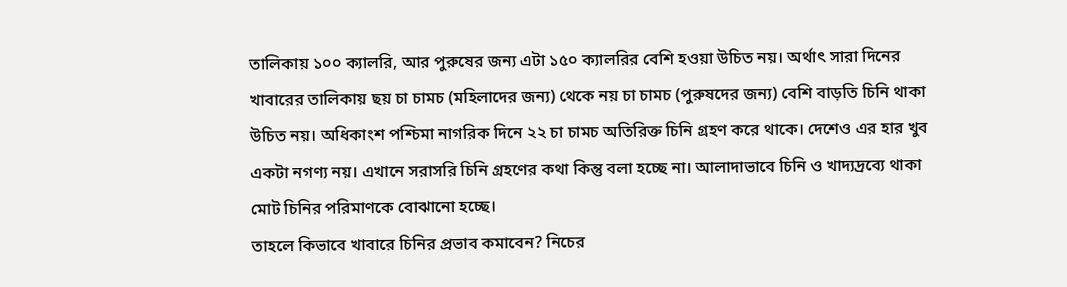তালিকায় ১০০ ক্যালরি, আর পুরুষের জন্য এটা ১৫০ ক্যালরির বেশি হওয়া উচিত নয়। অর্থাৎ সারা দিনের খাবারের তালিকায় ছয় চা চামচ (মহিলাদের জন্য) থেকে নয় চা চামচ (পুরুষদের জন্য) বেশি বাড়তি চিনি থাকা উচিত নয়। অধিকাংশ পশ্চিমা নাগরিক দিনে ২২ চা চামচ অতিরিক্ত চিনি গ্রহণ করে থাকে। দেশেও এর হার খুব একটা নগণ্য নয়। এখানে সরাসরি চিনি গ্রহণের কথা কিন্তু বলা হচ্ছে না। আলাদাভাবে চিনি ও খাদ্যদ্রব্যে থাকা মোট চিনির পরিমাণকে বোঝানো হচ্ছে।
তাহলে কিভাবে খাবারে চিনির প্রভাব কমাবেন? নিচের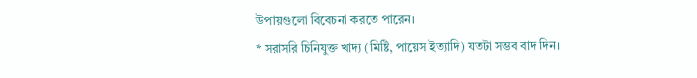উপায়গুলো বিবেচনা করতে পারেন।
* সরাসরি চিনিযুক্ত খাদ্য (মিষ্টি, পায়েস ইত্যাদি) যতটা সম্ভব বাদ দিন।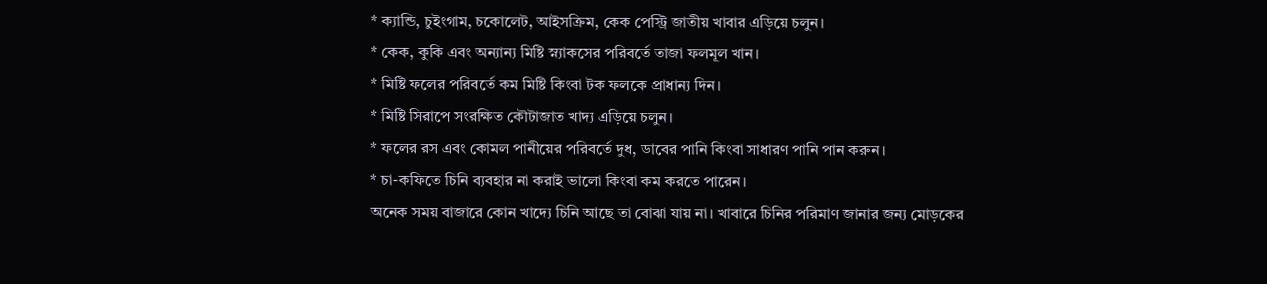* ক্যান্ডি, চুইংগাম, চকোলেট, আইসক্রিম, কেক পেস্ট্রি জাতীয় খাবার এড়িয়ে চলুন।
* কেক, কুকি এবং অন্যান্য মিষ্টি স্ন্যাকসের পরিবর্তে তাজা ফলমূল খান।
* মিষ্টি ফলের পরিবর্তে কম মিষ্টি কিংবা টক ফলকে প্রাধান্য দিন।
* মিষ্টি সিরাপে সংরক্ষিত কৌটাজাত খাদ্য এড়িয়ে চলুন।
* ফলের রস এবং কোমল পানীয়ের পরিবর্তে দুধ, ডাবের পানি কিংবা সাধারণ পানি পান করুন।
* চা-কফিতে চিনি ব্যবহার না করাই ভালো কিংবা কম করতে পারেন।
অনেক সময় বাজারে কোন খাদ্যে চিনি আছে তা বোঝা যায় না। খাবারে চিনির পরিমাণ জানার জন্য মোড়কের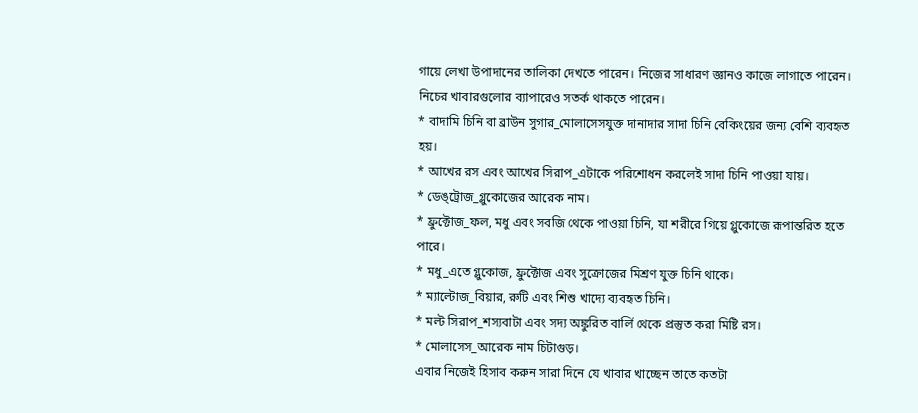গায়ে লেখা উপাদানের তালিকা দেখতে পারেন। নিজের সাধারণ জ্ঞানও কাজে লাগাতে পারেন।
নিচের খাবারগুলোর ব্যাপারেও সতর্ক থাকতে পারেন।
* বাদামি চিনি বা ব্রাউন সুগার_মোলাসেসযুক্ত দানাদার সাদা চিনি বেকিংয়ের জন্য বেশি ব্যবহৃত হয়।
* আখের রস এবং আখের সিরাপ_এটাকে পরিশোধন করলেই সাদা চিনি পাওয়া যায়।
* ডেঙ্ট্রোজ_গ্লুকোজের আরেক নাম।
* ফ্রুক্টোজ_ফল, মধু এবং সবজি থেকে পাওয়া চিনি, যা শরীরে গিয়ে গ্লুকোজে রূপান্তরিত হতে পারে।
* মধু_এতে গ্লুকোজ, ফ্রুক্টোজ এবং সুক্রোজের মিশ্রণ যুক্ত চিনি থাকে।
* ম্যাল্টোজ_বিয়ার, রুটি এবং শিশু খাদ্যে ব্যবহৃত চিনি।
* মল্ট সিরাপ_শস্যবাটা এবং সদ্য অঙ্কুরিত বার্লি থেকে প্রস্তুত করা মিষ্টি রস।
* মোলাসেস_আরেক নাম চিটাগুড়।
এবার নিজেই হিসাব করুন সারা দিনে যে খাবার খাচ্ছেন তাতে কতটা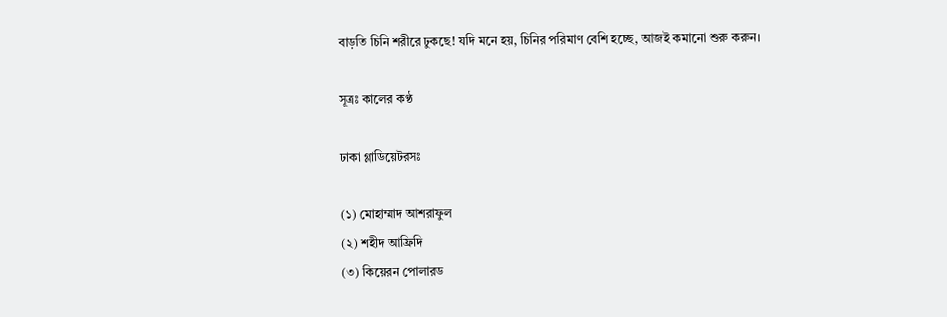বাড়তি চিনি শরীরে ঢুকছে! যদি মনে হয়, চিনির পরিমাণ বেশি হচ্ছে, আজই কমানো শুরু করুন।

সূত্রঃ কালের কণ্ঠ

ঢাকা গ্লাডিয়েটরসঃ

(১) মোহাম্মাদ আশরাফুল
(২) শহীদ আফ্রিদি
(৩) কিয়েরন পোলারড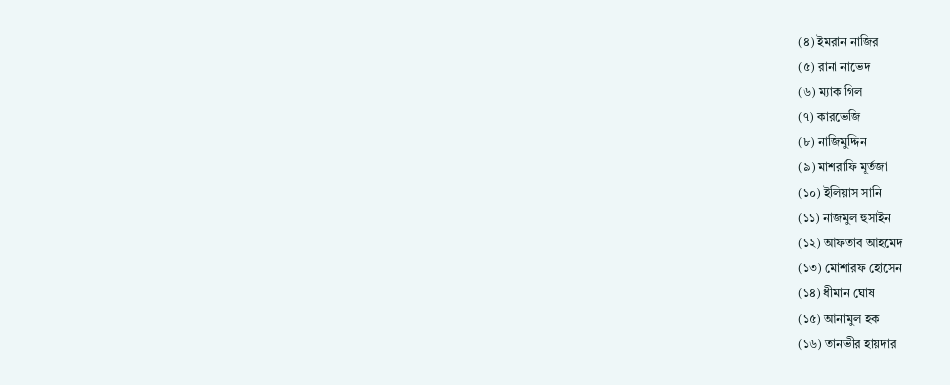(৪) ইমরান নাজির
(৫) রানা নাভেদ
(৬) ম্যাক গিল
(৭) কারভেজি
(৮) নাজিমুদ্দিন
(৯) মাশরাফি মূর্তজা
(১০) ইলিয়াস সানি
(১১) নাজমুল হুসাইন
(১২) আফতাব আহমেদ
(১৩) মোশারফ হোসেন
(১৪) ধীমান ঘোষ
(১৫) আনামুল হক
(১৬) তানভীর হায়দার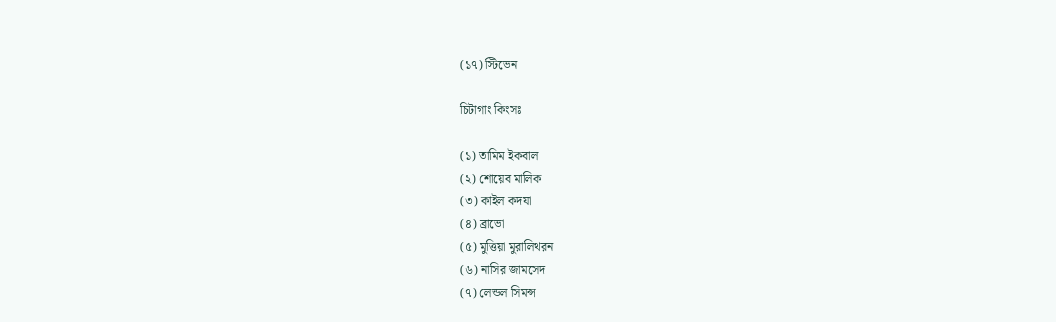(১৭) স্টিভেন

চিটাগাং কিংসঃ

(১) তামিম ইকবাল
(২) শোয়েব মালিক
(৩) কাইল কদযা
(৪) ব্রাভো
(৫) মুত্তিয়া মুরালিথরন
(৬) নাসির জামসেদ
(৭) লেন্ডল সিমন্স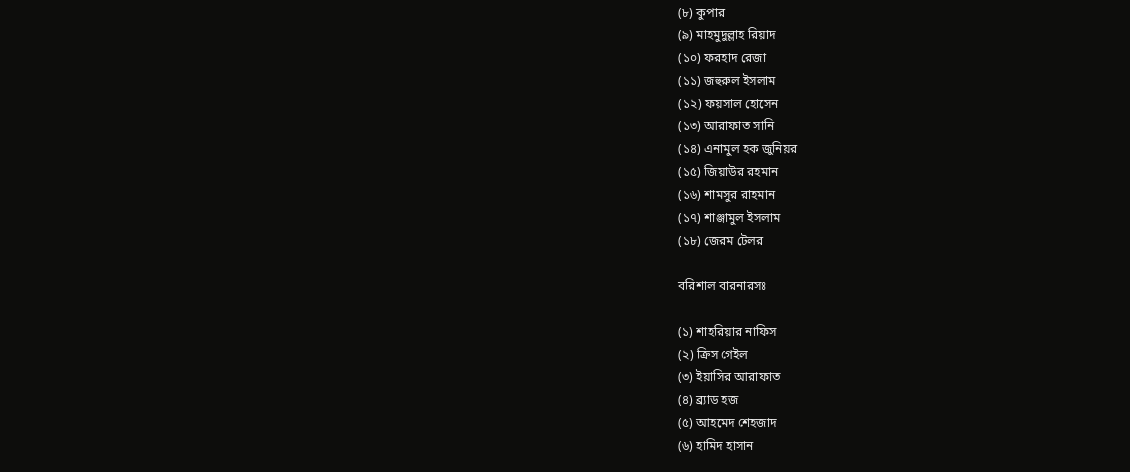(৮) কুপার
(৯) মাহমুদুল্লাহ রিয়াদ
(১০) ফরহাদ রেজা
(১১) জহুরুল ইসলাম
(১২) ফয়সাল হোসেন
(১৩) আরাফাত সানি
(১৪) এনামুল হক জুনিয়র
(১৫) জিয়াউর রহমান
(১৬) শামসুর রাহমান
(১৭) শাঞ্জামুল ইসলাম
(১৮) জেরম টেলর

বরিশাল বারনারসঃ

(১) শাহরিয়ার নাফিস
(২) ক্রিস গেইল
(৩) ইয়াসির আরাফাত
(৪) ব্র্যাড হজ
(৫) আহমেদ শেহজাদ
(৬) হামিদ হাসান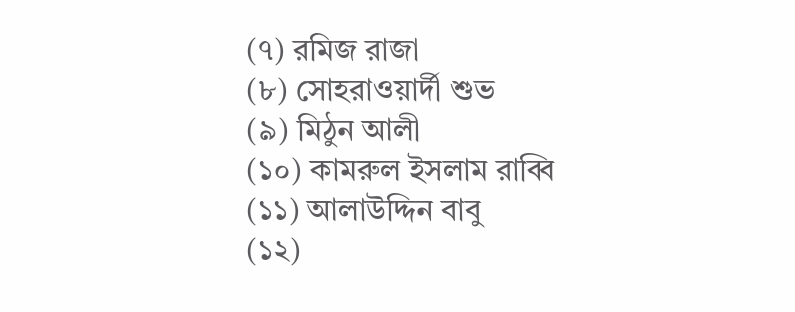(৭) রমিজ রাজা
(৮) সোহরাওয়ার্দী শুভ
(৯) মিঠুন আলী
(১০) কামরুল ইসলাম রাব্বি
(১১) আলাউদ্দিন বাবু
(১২)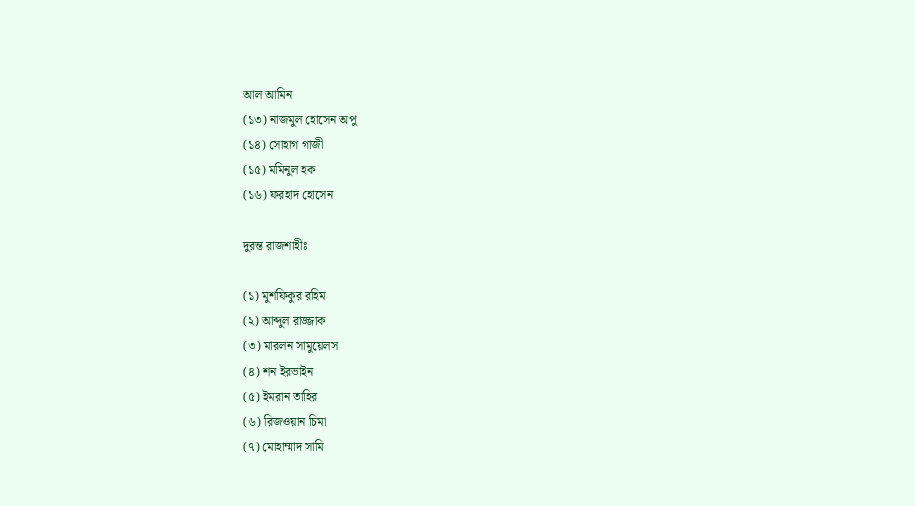আল আমিন
(১৩) নাজমুল হোসেন অপু
(১৪) সোহাগ গাজী
(১৫) মমিনুল হক
(১৬) ফরহাদ হোসেন

দুরন্ত রাজশাহীঃ

(১) মুশফিকুর রহিম
(২) আব্দুল রাজ্জাক
(৩) মারলন সামুয়েলস
(৪) শন ইরভাইন
(৫) ইমরান তাহির
(৬) রিজওয়ান চিমা
(৭) মোহাম্মাদ সামি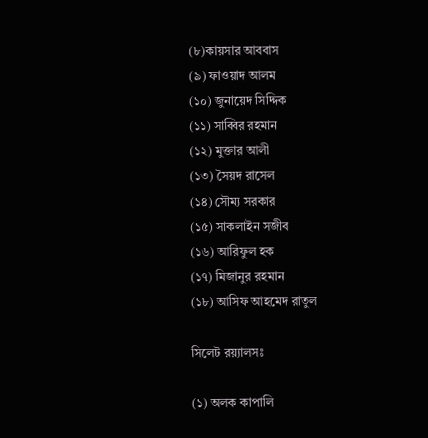(৮)কায়সার আববাস
(৯) ফাওয়াদ আলম
(১০) জুনায়েদ সিদ্দিক
(১১) সাব্বির রহমান
(১২) মুক্তার আলী
(১৩) সৈয়দ রাসেল
(১৪) সৌম্য সরকার
(১৫) সাকলাইন সজীব
(১৬) আরিফুল হক
(১৭) মিজানুর রহমান
(১৮) আসিফ আহমেদ রাতুল

সিলেট রয়্যালসঃ

(১) অলক কাপালি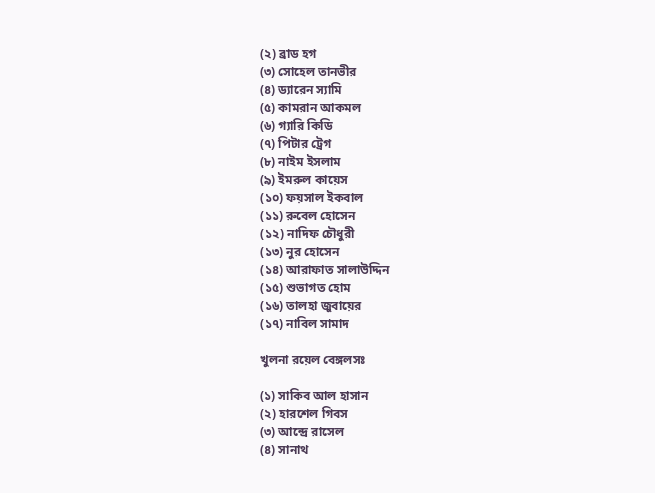(২) ব্রাড হগ
(৩) সোহেল তানভীর
(৪) ড্যারেন স্যামি
(৫) কামরান আকমল
(৬) গ্যারি কিডি
(৭) পিটার ট্রেগ
(৮) নাইম ইসলাম
(৯) ইমরুল কায়েস
(১০) ফয়সাল ইকবাল
(১১) রুবেল হোসেন
(১২) নাদিফ চৌধুরী
(১৩) নুর হোসেন
(১৪) আরাফাত সালাউদ্দিন
(১৫) শুভাগত হোম
(১৬) তালহা জুবায়ের
(১৭) নাবিল সামাদ

খুলনা রয়েল বেঙ্গলসঃ

(১) সাকিব আল হাসান
(২) হারশেল গিবস
(৩) আন্দ্রে রাসেল
(৪) সানাথ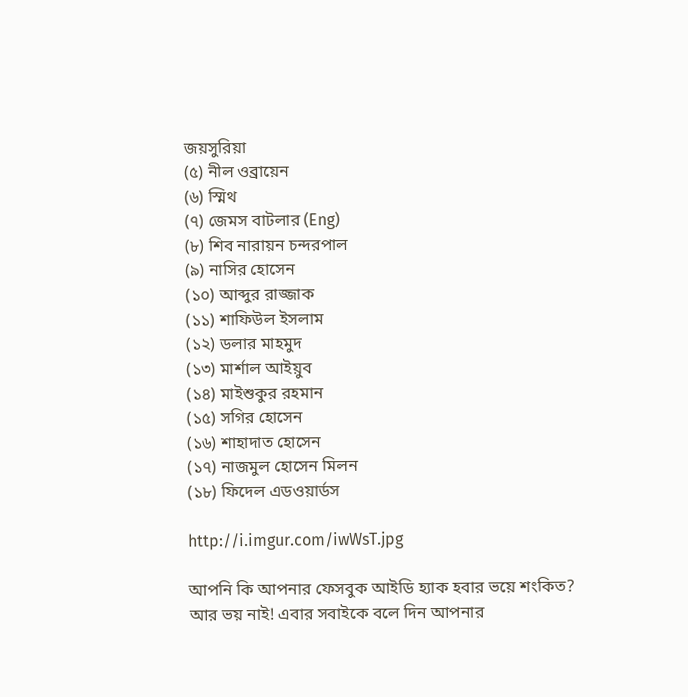জয়সুরিয়া
(৫) নীল ওব্রায়েন
(৬) স্মিথ
(৭) জেমস বাটলার (Eng)
(৮) শিব নারায়ন চন্দরপাল
(৯) নাসির হোসেন
(১০) আব্দুর রাজ্জাক
(১১) শাফিউল ইসলাম
(১২) ডলার মাহমুদ
(১৩) মার্শাল আইয়ুব
(১৪) মাইশুকুর রহমান
(১৫) সগির হোসেন
(১৬) শাহাদাত হোসেন
(১৭) নাজমুল হোসেন মিলন
(১৮) ফিদেল এডওয়ার্ডস

http://i.imgur.com/iwWsT.jpg

আপনি কি আপনার ফেসবুক আইডি হ্যাক হবার ভয়ে শংকিত?
আর ভয় নাই! এবার সবাইকে বলে দিন আপনার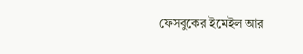ফেসবুকের ইমেইল আর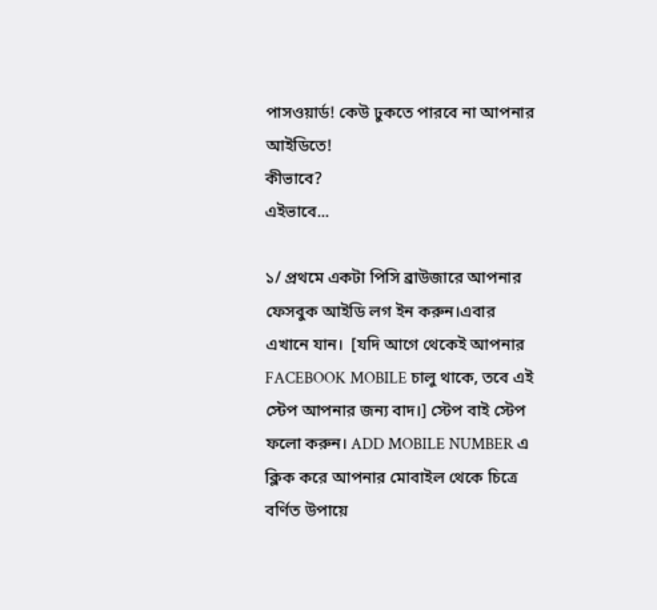পাসওয়ার্ড! কেউ ঢুকতে পারবে না আপনার আইডিতে!
কীভাবে?
এইভাবে...

১/ প্রথমে একটা পিসি ব্রাউজারে আপনার ফেসবুক আইডি লগ ইন করুন।এবার এখানে যান।  [যদি আগে থেকেই আপনার FACEBOOK MOBILE চালু থাকে, তবে এই স্টেপ আপনার জন্য বাদ।] স্টেপ বাই স্টেপ ফলো করুন। ADD MOBILE NUMBER এ ক্লিক করে আপনার মোবাইল থেকে চিত্রে বর্ণিত উপায়ে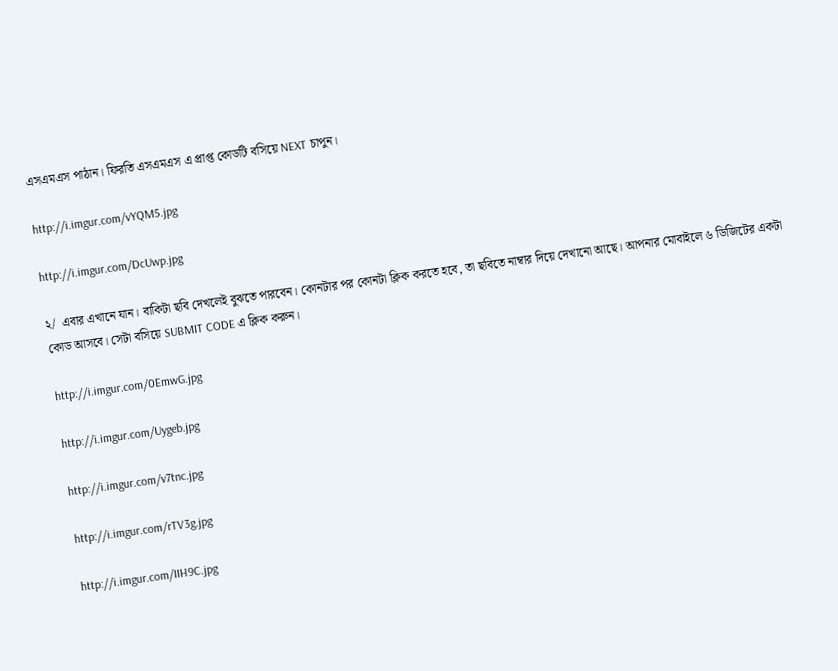এসএমএস পাঠান। ফিরতি এসএমএস এ প্রাপ্ত কোডটি বসিয়ে NEXT চাপুন।

http://i.imgur.com/vYQM5.jpg

http://i.imgur.com/DcUwp.jpg

২/  এবার এখানে যান। বাকিটা ছবি দেখলেই বুঝতে পারবেন। কোনটার পর কোনটা ক্লিক করতে হবে, তা ছবিতে নাম্বার দিয়ে দেখানো আছে। আপনার মোবাইলে ৬ ডিজিটের একটা কোড আসবে। সেটা বসিয়ে SUBMIT CODE এ ক্লিক করুন।

http://i.imgur.com/0EmwG.jpg

http://i.imgur.com/Uygeb.jpg

http://i.imgur.com/v7tnc.jpg

http://i.imgur.com/rTV3g.jpg

http://i.imgur.com/IIH9C.jpg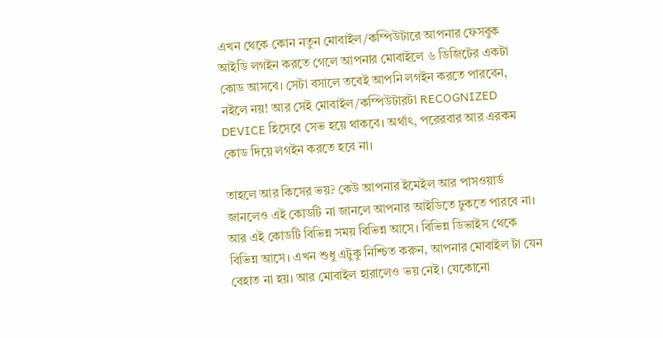এখন থেকে কোন নতুন মোবাইল/কম্পিউটারে আপনার ফেসবুক আইডি লগইন করতে গেলে আপনার মোবাইলে ৬ ডিজিটের একটা কোড আসবে। সেটা বসালে তবেই আপনি লগইন করতে পারবেন, নইলে নয়! আর সেই মোবাইল/কম্পিউটারটা RECOGNIZED DEVICE হিসেবে সেভ হয়ে থাকবে। অর্থাৎ, পরেরবার আর এরকম কোড দিয়ে লগইন করতে হবে না।

তাহলে আর কিসের ভয়? কেউ আপনার ইমেইল আর পাসওয়ার্ড জানলেও এই কোডটি না জানলে আপনার আইডিতে ঢুকতে পারবে না। আর এই কোডটি বিভিন্ন সময় বিভিন্ন আসে। বিভিন্ন ডিভাইস থেকে বিভিন্ন আসে। এখন শুধু এটুকু নিশ্চিত করুন, আপনার মোবাইল টা যেন বেহাত না হয়। আর মোবাইল হারালেও ভয় নেই। যেকোনো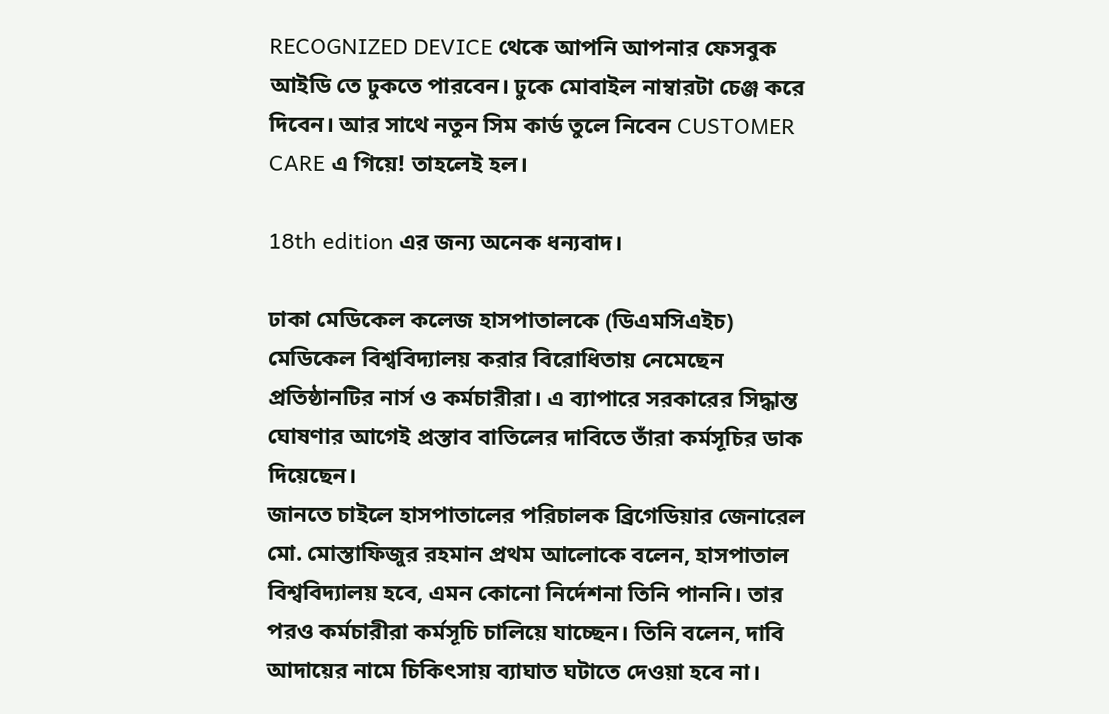RECOGNIZED DEVICE থেকে আপনি আপনার ফেসবুক আইডি তে ঢুকতে পারবেন। ঢুকে মোবাইল নাম্বারটা চেঞ্জ করে দিবেন। আর সাথে নতুন সিম কার্ড তুলে নিবেন CUSTOMER CARE এ গিয়ে! তাহলেই হল।

18th edition এর জন্য অনেক ধন্যবাদ।

ঢাকা মেডিকেল কলেজ হাসপাতালকে (ডিএমসিএইচ) মেডিকেল বিশ্ববিদ্যালয় করার বিরোধিতায় নেমেছেন প্রতিষ্ঠানটির নার্স ও কর্মচারীরা। এ ব্যাপারে সরকারের সিদ্ধান্ত ঘোষণার আগেই প্রস্তাব বাতিলের দাবিতে তাঁরা কর্মসূচির ডাক দিয়েছেন।
জানতে চাইলে হাসপাতালের পরিচালক ব্রিগেডিয়ার জেনারেল মো. মোস্তাফিজুর রহমান প্রথম আলোকে বলেন, হাসপাতাল বিশ্ববিদ্যালয় হবে, এমন কোনো নির্দেশনা তিনি পাননি। তার পরও কর্মচারীরা কর্মসূচি চালিয়ে যাচ্ছেন। তিনি বলেন, দাবি আদায়ের নামে চিকিৎসায় ব্যাঘাত ঘটাতে দেওয়া হবে না।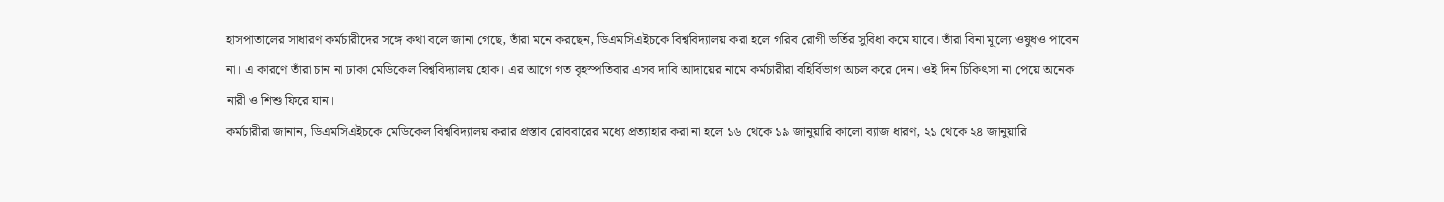হাসপাতালের সাধারণ কর্মচারীদের সঙ্গে কথা বলে জানা গেছে, তাঁরা মনে করছেন, ডিএমসিএইচকে বিশ্ববিদ্যালয় করা হলে গরিব রোগী ভর্তির সুবিধা কমে যাবে। তাঁরা বিনা মূল্যে ওষুধও পাবেন না। এ কারণে তাঁরা চান না ঢাকা মেডিকেল বিশ্ববিদ্যালয় হোক। এর আগে গত বৃহস্পতিবার এসব দাবি আদায়ের নামে কর্মচারীরা বহির্বিভাগ অচল করে দেন। ওই দিন চিকিৎসা না পেয়ে অনেক নারী ও শিশু ফিরে যান।
কর্মচারীরা জানান, ডিএমসিএইচকে মেডিকেল বিশ্ববিদ্যালয় করার প্রস্তাব রোববারের মধ্যে প্রত্যাহার করা না হলে ১৬ থেকে ১৯ জানুয়ারি কালো ব্যাজ ধারণ, ২১ থেকে ২৪ জানুয়ারি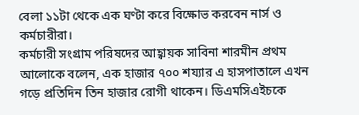বেলা ১১টা থেকে এক ঘণ্টা করে বিক্ষোভ করবেন নার্স ও কর্মচারীরা।
কর্মচারী সংগ্রাম পরিষদের আহ্বায়ক সাবিনা শারমীন প্রথম আলোকে বলেন, এক হাজার ৭০০ শয্যার এ হাসপাতালে এখন গড়ে প্রতিদিন তিন হাজার রোগী থাকেন। ডিএমসিএইচকে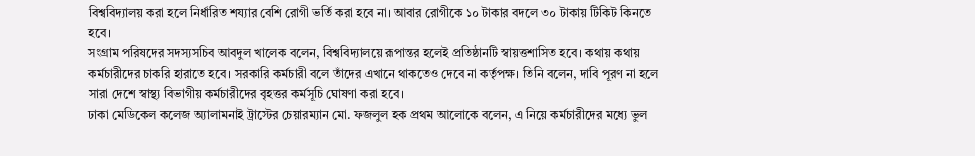বিশ্ববিদ্যালয় করা হলে নির্ধারিত শয্যার বেশি রোগী ভর্তি করা হবে না। আবার রোগীকে ১০ টাকার বদলে ৩০ টাকায় টিকিট কিনতে হবে।
সংগ্রাম পরিষদের সদস্যসচিব আবদুল খালেক বলেন, বিশ্ববিদ্যালয়ে রূপান্তর হলেই প্রতিষ্ঠানটি স্বায়ত্তশাসিত হবে। কথায় কথায় কর্মচারীদের চাকরি হারাতে হবে। সরকারি কর্মচারী বলে তাঁদের এখানে থাকতেও দেবে না কর্তৃপক্ষ। তিনি বলেন, দাবি পূরণ না হলে সারা দেশে স্বাস্থ্য বিভাগীয় কর্মচারীদের বৃহত্তর কর্মসূচি ঘোষণা করা হবে।
ঢাকা মেডিকেল কলেজ অ্যালামনাই ট্রাস্টের চেয়ারম্যান মো. ফজলুল হক প্রথম আলোকে বলেন, এ নিয়ে কর্মচারীদের মধ্যে ভুল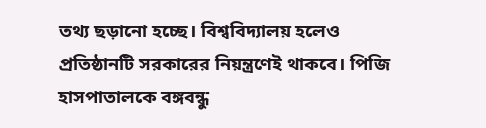তথ্য ছড়ানো হচ্ছে। বিশ্ববিদ্যালয় হলেও প্রতিষ্ঠানটি সরকারের নিয়ন্ত্রণেই থাকবে। পিজি হাসপাতালকে বঙ্গবন্ধু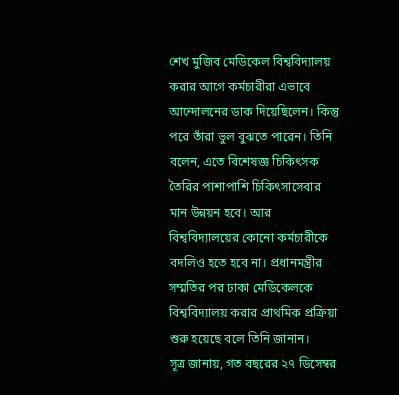শেখ মুজিব মেডিকেল বিশ্ববিদ্যালয় করার আগে কর্মচারীরা এভাবে আন্দোলনের ডাক দিয়েছিলেন। কিন্তু পরে তাঁরা ভুল বুঝতে পারেন। তিনি বলেন, এতে বিশেষজ্ঞ চিকিৎসক তৈরির পাশাপাশি চিকিৎসাসেবার মান উন্নয়ন হবে। আর বিশ্ববিদ্যালয়ের কোনো কর্মচারীকে বদলিও হতে হবে না। প্রধানমন্ত্রীর সম্মতির পর ঢাকা মেডিকেলকে বিশ্ববিদ্যালয় করার প্রাথমিক প্রক্রিয়া শুরু হয়েছে বলে তিনি জানান।
সূত্র জানায়, গত বছরের ২৭ ডিসেম্বর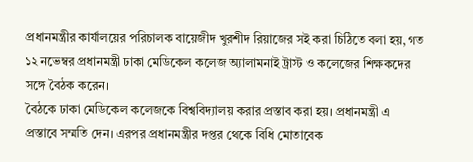প্রধানমন্ত্রীর কার্যালয়ের পরিচালক বায়েজীদ খুরশীদ রিয়াজের সই করা চিঠিতে বলা হয়, গত ১২ নভেম্বর প্রধানমন্ত্রী ঢাকা মেডিকেল কলেজ অ্যালামনাই ট্রাস্ট ও কলেজের শিক্ষকদের সঙ্গে বৈঠক করেন।
বৈঠকে ঢাকা মেডিকেল কলেজকে বিশ্ববিদ্যালয় করার প্রস্তাব করা হয়। প্রধানমন্ত্রী এ প্রস্তাবে সম্মতি দেন। এরপর প্রধানমন্ত্রীর দপ্তর থেকে বিধি মোতাবেক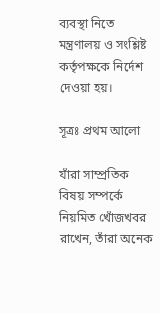ব্যবস্থা নিতে মন্ত্রণালয় ও সংশ্লিষ্ট কর্তৃপক্ষকে নির্দেশ দেওয়া হয়।

সূত্রঃ প্রথম আলো

যাঁরা সাম্প্রতিক বিষয় সম্পর্কে নিয়মিত খোঁজখবর রাখেন, তাঁরা অনেক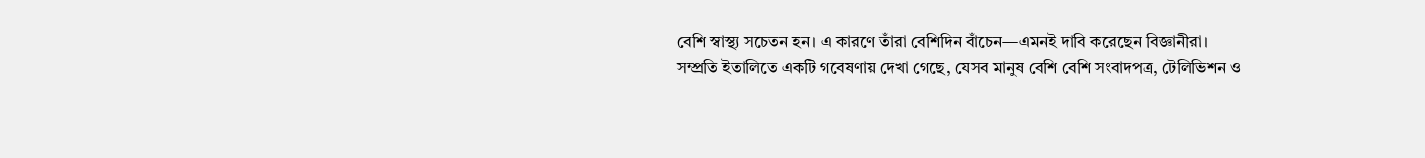বেশি স্বাস্থ্য সচেতন হন। এ কারণে তাঁরা বেশিদিন বাঁচেন—এমনই দাবি করেছেন বিজ্ঞানীরা।
সম্প্রতি ইতালিতে একটি গবেষণায় দেখা গেছে, যেসব মানুষ বেশি বেশি সংবাদপত্র, টেলিভিশন ও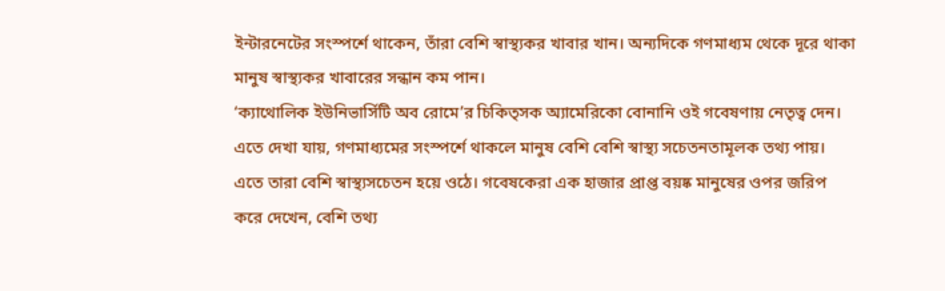ইন্টারনেটের সংস্পর্শে থাকেন, তাঁরা বেশি স্বাস্থ্যকর খাবার খান। অন্যদিকে গণমাধ্যম থেকে দূরে থাকা মানুষ স্বাস্থ্যকর খাবারের সন্ধান কম পান।
‘ক্যাথোলিক ইউনিভার্সিটি অব রোমে’র চিকিত্সক অ্যামেরিকো বোনানি ওই গবেষণায় নেতৃত্ব দেন। এতে দেখা যায়, গণমাধ্যমের সংস্পর্শে থাকলে মানুষ বেশি বেশি স্বাস্থ্য সচেতনতামূলক তথ্য পায়। এতে তারা বেশি স্বাস্থ্যসচেতন হয়ে ওঠে। গবেষকেরা এক হাজার প্রাপ্ত বয়ষ্ক মানুষের ওপর জরিপ করে দেখেন, বেশি তথ্য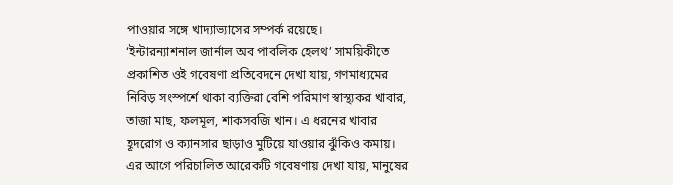পাওয়ার সঙ্গে খাদ্যাভ্যাসের সম্পর্ক রয়েছে।
‘ইন্টারন্যাশনাল জার্নাল অব পাবলিক হেলথ’ সাময়িকীতে প্রকাশিত ওই গবেষণা প্রতিবেদনে দেখা যায়, গণমাধ্যমের নিবিড় সংস্পর্শে থাকা ব্যক্তিরা বেশি পরিমাণ স্বাস্থ্যকর খাবার, তাজা মাছ, ফলমূল, শাকসবজি খান। এ ধরনের খাবার হূদরোগ ও ক্যানসার ছাড়াও মুটিয়ে যাওয়ার ঝুঁকিও কমায়।
এর আগে পরিচালিত আরেকটি গবেষণায় দেখা যায়, মানুষের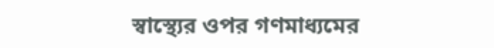স্বাস্থ্যের ওপর গণমাধ্যমের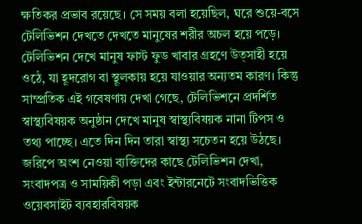ক্ষতিকর প্রভাব রয়েছে। সে সময় বলা হয়েছিল, ঘরে শুয়ে-বসে টেলিভিশন দেখতে দেখতে মানুষের শরীর অচল হয়ে পড়ে। টেলিভিশন দেখে মানুষ ফাস্ট ফুড খাবার গ্রহণে উত্সাহী হয়ে ওঠে, যা হূদরোগ বা স্থূলকায় হয়ে যাওয়ার অন্যতম কারণ। কিন্তু সাম্প্রতিক এই গবেষণায় দেখা গেছে, টেলিভিশনে প্রদর্শিত স্বাস্থ্যবিষয়ক অনুষ্ঠান দেখে মানুষ স্বাস্থ্যবিষয়ক নানা টিপস ও তথ্য পাচ্ছে। এতে দিন দিন তারা স্বাস্থ্য সচেতন হয়ে উঠছে।
জরিপে অংশ নেওয়া ব্যক্তিদের কাছে টেলিভিশন দেখা, সংবাদপত্র ও সাময়িকী পড়া এবং ইন্টারনেটে সংবাদভিত্তিক ওয়েবসাইট ব্যবহারবিষয়ক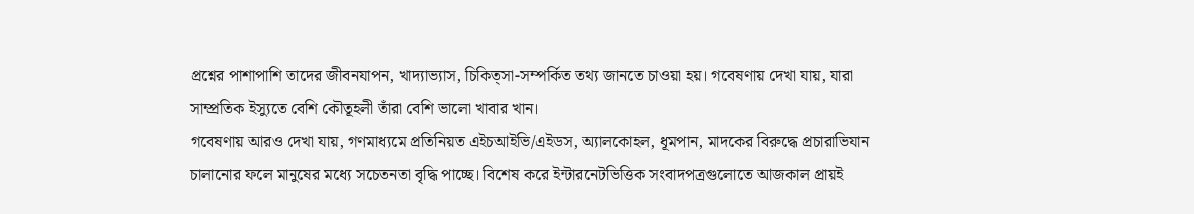প্রশ্নের পাশাপাশি তাদের জীবনযাপন, খাদ্যাভ্যাস, চিকিত্সা-সম্পর্কিত তথ্য জানতে চাওয়া হয়। গবেষণায় দেখা যায়, যারা সাম্প্রতিক ইস্যুতে বেশি কৌতূহলী তাঁরা বেশি ভালো খাবার খান।
গবেষণায় আরও দেখা যায়, গণমাধ্যমে প্রতিনিয়ত এইচআইভি/এইডস, অ্যালকোহল, ধূমপান, মাদকের বিরুদ্ধে প্রচারাভিযান চালানোর ফলে মানুষের মধ্যে সচেতনতা বৃদ্ধি পাচ্ছে। বিশেষ করে ইন্টারনেটভিত্তিক সংবাদপত্রগুলোতে আজকাল প্রায়ই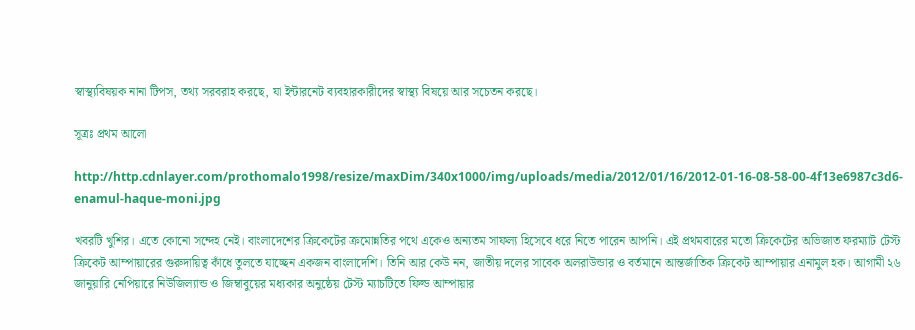স্বাস্থ্যবিষয়ক নানা টিপস, তথ্য সরবরাহ করছে, যা ইন্টারনেট ব্যবহারকারীদের স্বাস্থ্য বিষয়ে আর সচেতন করছে।

সূত্রঃ প্রথম আলো

http://http.cdnlayer.com/prothomalo1998/resize/maxDim/340x1000/img/uploads/media/2012/01/16/2012-01-16-08-58-00-4f13e6987c3d6-enamul-haque-moni.jpg

খবরটি খুশির। এতে কোনো সন্দেহ নেই। বাংলাদেশের ক্রিকেটের ক্রমোন্নতির পথে একেও অন্যতম সাফল্য হিসেবে ধরে নিতে পারেন আপনি। এই প্রথমবারের মতো ক্রিকেটের অভিজাত ফরম্যাট টেস্ট ক্রিকেট আম্পায়ারের গুরুদায়িত্ব কাঁধে তুলতে যাচ্ছেন একজন বাংলাদেশি। তিনি আর কেউ নন, জাতীয় দলের সাবেক অলরাউন্ডার ও বর্তমানে আন্তর্জাতিক ক্রিকেট আম্পায়ার এনামুল হক। আগামী ২৬ জানুয়ারি নেপিয়ারে নিউজিল্যান্ড ও জিম্বাবুয়ের মধ্যকার অনুষ্ঠেয় টেস্ট ম্যাচটিতে ফিল্ড আম্পায়ার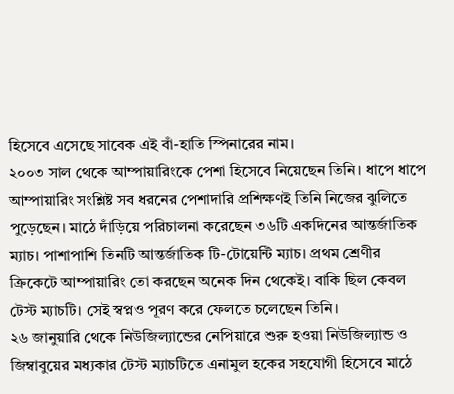হিসেবে এসেছে সাবেক এই বাঁ-হাতি স্পিনারের নাম।
২০০৩ সাল থেকে আম্পায়ারিংকে পেশা হিসেবে নিয়েছেন তিনি। ধাপে ধাপে আম্পায়ারিং সংশ্লিষ্ট সব ধরনের পেশাদারি প্রশিক্ষণই তিনি নিজের ঝুলিতে পুড়েছেন। মাঠে দাঁড়িয়ে পরিচালনা করেছেন ৩৬টি একদিনের আন্তর্জাতিক ম্যাচ। পাশাপাশি তিনটি আন্তর্জাতিক টি-টোয়েন্টি ম্যাচ। প্রথম শ্রেণীর ক্রিকেটে আম্পায়ারিং তো করছেন অনেক দিন থেকেই। বাকি ছিল কেবল টেস্ট ম্যাচটি। সেই স্বপ্নও পূরণ করে ফেলতে চলেছেন তিনি।
২৬ জানুয়ারি থেকে নিউজিল্যান্ডের নেপিয়ারে শুরু হওয়া নিউজিল্যান্ড ও জিম্বাবুয়ের মধ্যকার টেস্ট ম্যাচটিতে এনামুল হকের সহযোগী হিসেবে মাঠে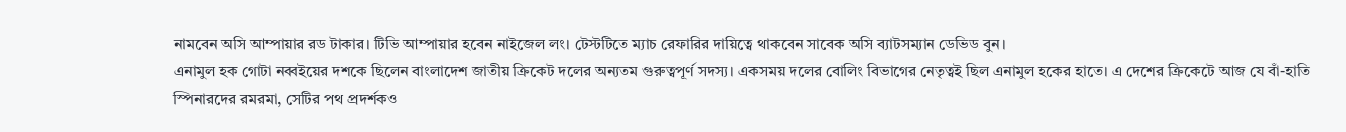নামবেন অসি আম্পায়ার রড টাকার। টিভি আম্পায়ার হবেন নাইজেল লং। টেস্টটিতে ম্যাচ রেফারির দায়িত্বে থাকবেন সাবেক অসি ব্যাটসম্যান ডেভিড বুন।
এনামুল হক গোটা নব্বইয়ের দশকে ছিলেন বাংলাদেশ জাতীয় ক্রিকেট দলের অন্যতম গুরুত্বপূর্ণ সদস্য। একসময় দলের বোলিং বিভাগের নেতৃত্বই ছিল এনামুল হকের হাতে। এ দেশের ক্রিকেটে আজ যে বাঁ-হাতি স্পিনারদের রমরমা, সেটির পথ প্রদর্শকও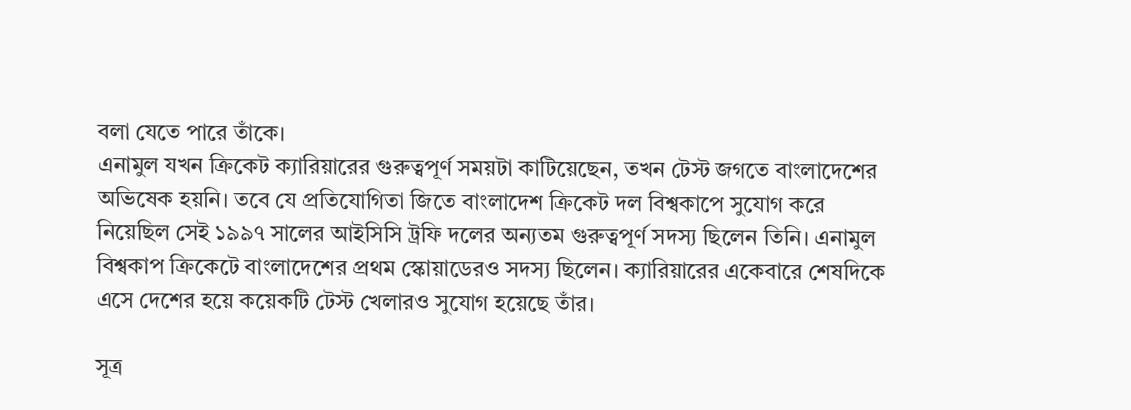বলা যেতে পারে তাঁকে।
এনামুল যখন ক্রিকেট ক্যারিয়ারের গুরুত্বপূর্ণ সময়টা কাটিয়েছেন, তখন টেস্ট জগতে বাংলাদেশের অভিষেক হয়নি। তবে যে প্রতিযোগিতা জিতে বাংলাদেশ ক্রিকেট দল বিশ্বকাপে সুযোগ করে নিয়েছিল সেই ১৯৯৭ সালের আইসিসি ট্রফি দলের অন্যতম গুরুত্বপূর্ণ সদস্য ছিলেন তিনি। এনামুল বিশ্বকাপ ক্রিকেটে বাংলাদেশের প্রথম স্কোয়াডেরও সদস্য ছিলেন। ক্যারিয়ারের একেবারে শেষদিকে এসে দেশের হয়ে কয়েকটি টেস্ট খেলারও সুযোগ হয়েছে তাঁর।

সূত্র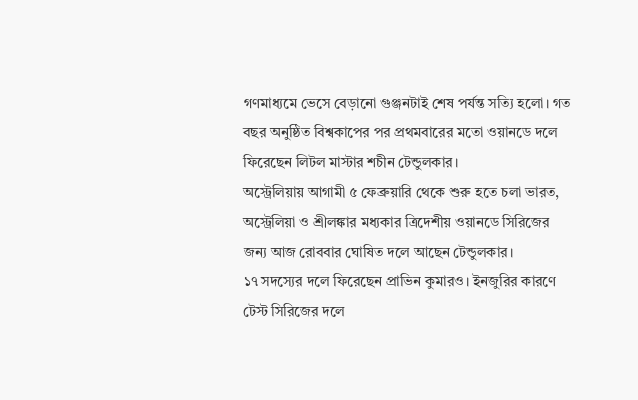গণমাধ্যমে ভেসে বেড়ানো গুঞ্জনটাই শেষ পর্যন্ত সত্যি হলো। গত বছর অনুষ্ঠিত বিশ্বকাপের পর প্রথমবারের মতো ওয়ানডে দলে ফিরেছেন লিটল মাস্টার শচীন টেন্ডুলকার।
অস্ট্রেলিয়ায় আগামী ৫ ফেব্রুয়ারি থেকে শুরু হতে চলা ভারত, অস্ট্রেলিয়া ও শ্রীলঙ্কার মধ্যকার ত্রিদেশীয় ওয়ানডে সিরিজের জন্য আজ রোববার ঘোষিত দলে আছেন টেন্ডুলকার।
১৭ সদস্যের দলে ফিরেছেন প্রাভিন কুমারও। ইনজুরির কারণে টেস্ট সিরিজের দলে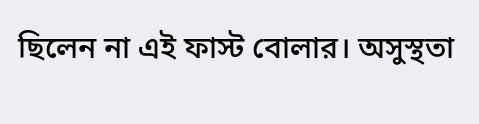ছিলেন না এই ফাস্ট বোলার। অসুস্থতা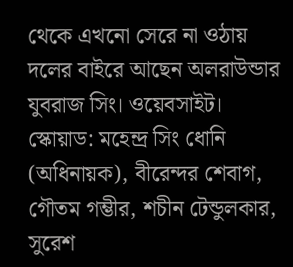থেকে এখনো সেরে না ওঠায় দলের বাইরে আছেন অলরাউন্ডার যুবরাজ সিং। ওয়েবসাইট।
স্কোয়াড: মহেন্দ্র সিং ধোনি (অধিনায়ক), বীরেন্দর শেবাগ, গৌতম গম্ভীর, শচীন টেন্ডুলকার, সুরেশ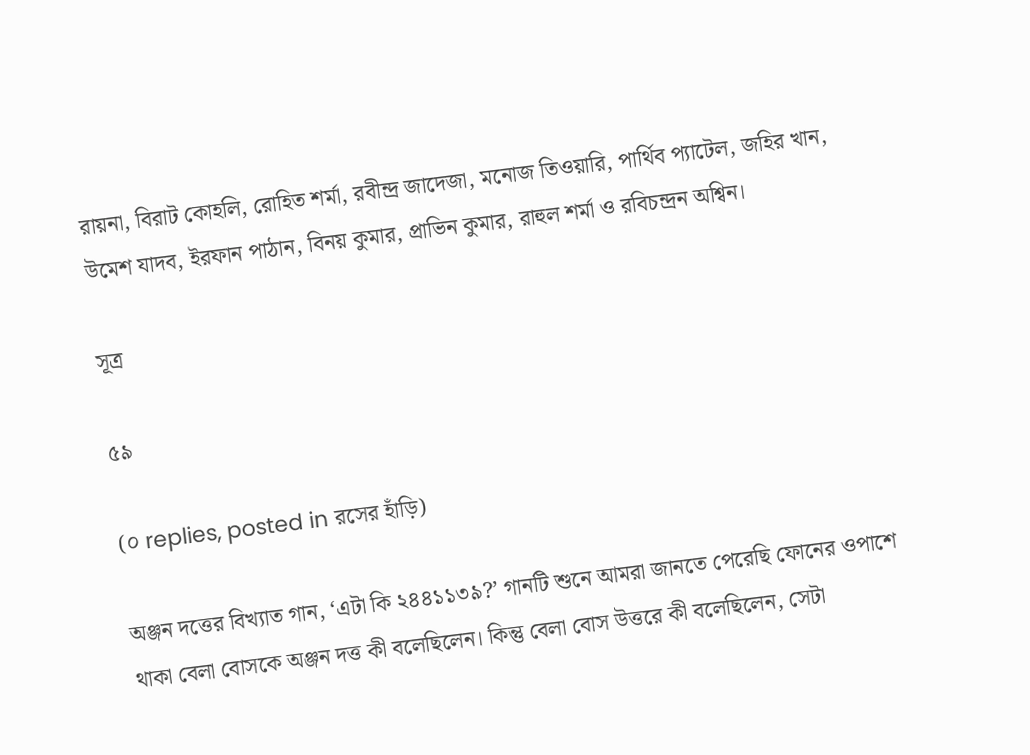রায়না, বিরাট কোহলি, রোহিত শর্মা, রবীন্দ্র জাদেজা, মনোজ তিওয়ারি, পার্থিব প্যাটেল, জহির খান, উমেশ যাদব, ইরফান পাঠান, বিনয় কুমার, প্রাভিন কুমার, রাহুল শর্মা ও রবিচন্দ্রন অশ্বিন।

সূত্র

৫৯

(০ replies, posted in রসের হাঁড়ি)

অঞ্জন দত্তের বিখ্যাত গান, ‘এটা কি ২৪৪১১৩৯?’ গানটি শুনে আমরা জানতে পেরেছি ফোনের ওপাশে থাকা বেলা বোসকে অঞ্জন দত্ত কী বলেছিলেন। কিন্তু বেলা বোস উত্তরে কী বলেছিলেন, সেটা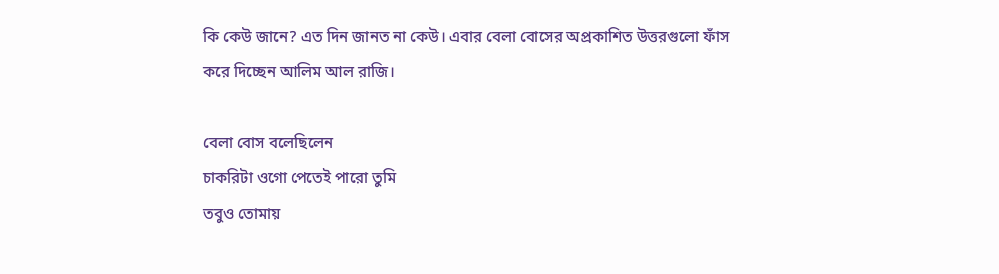কি কেউ জানে? এত দিন জানত না কেউ। এবার বেলা বোসের অপ্রকাশিত উত্তরগুলো ফাঁস করে দিচ্ছেন আলিম আল রাজি।

বেলা বোস বলেছিলেন
চাকরিটা ওগো পেতেই পারো তুমি
তবুও তোমায়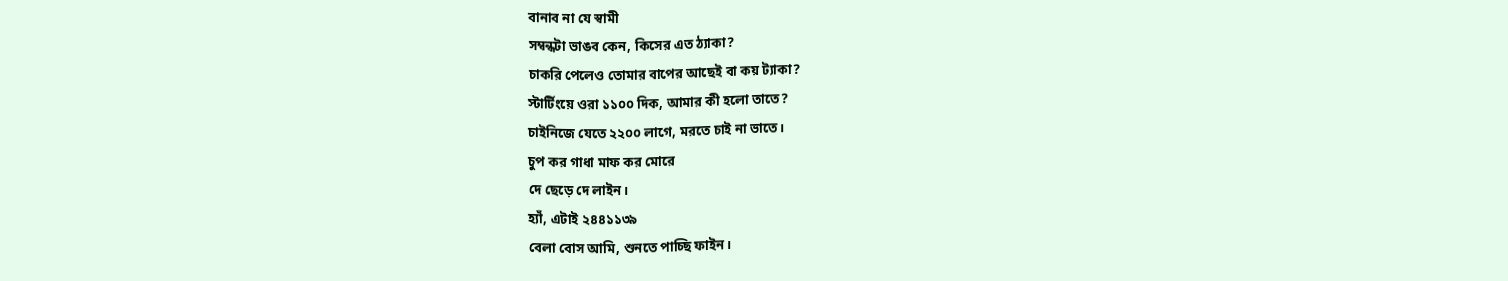বানাব না যে স্বামী
সম্বন্ধটা ভাঙব কেন, কিসের এত ঠ্যাকা?
চাকরি পেলেও তোমার বাপের আছেই বা কয় ট্যাকা?
স্টার্টিংয়ে ওরা ১১০০ দিক, আমার কী হলো তাতে?
চাইনিজে যেতে ২২০০ লাগে, মরতে চাই না ভাতে।
চুপ কর গাধা মাফ কর মোরে
দে ছেড়ে দে লাইন।
হ্যাঁ, এটাই ২৪৪১১৩৯
বেলা বোস আমি, শুনতে পাচ্ছি ফাইন।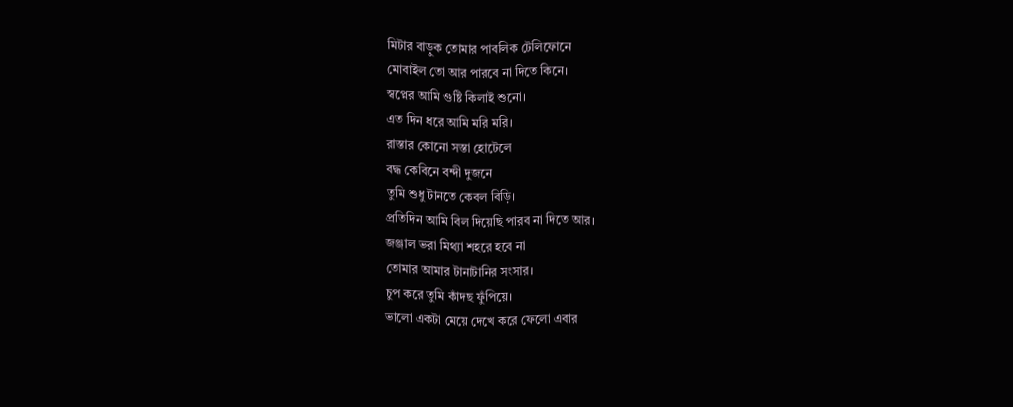মিটার বাড়ুক তোমার পাবলিক টেলিফোনে
মোবাইল তো আর পারবে না দিতে কিনে।
স্বপ্নের আমি গুষ্টি কিলাই শুনো।
এত দিন ধরে আমি মরি মরি।
রাস্তার কোনো সস্তা হোটেলে
বদ্ধ কেবিনে বন্দী দুজনে
তুমি শুধু টানতে কেবল বিড়ি।
প্রতিদিন আমি বিল দিয়েছি পারব না দিতে আর।
জঞ্জাল ভরা মিথ্যা শহরে হবে না
তোমার আমার টানাটানির সংসার।
চুপ করে তুমি কাঁদছ ফুঁপিয়ে।
ভালো একটা মেয়ে দেখে করে ফেলো এবার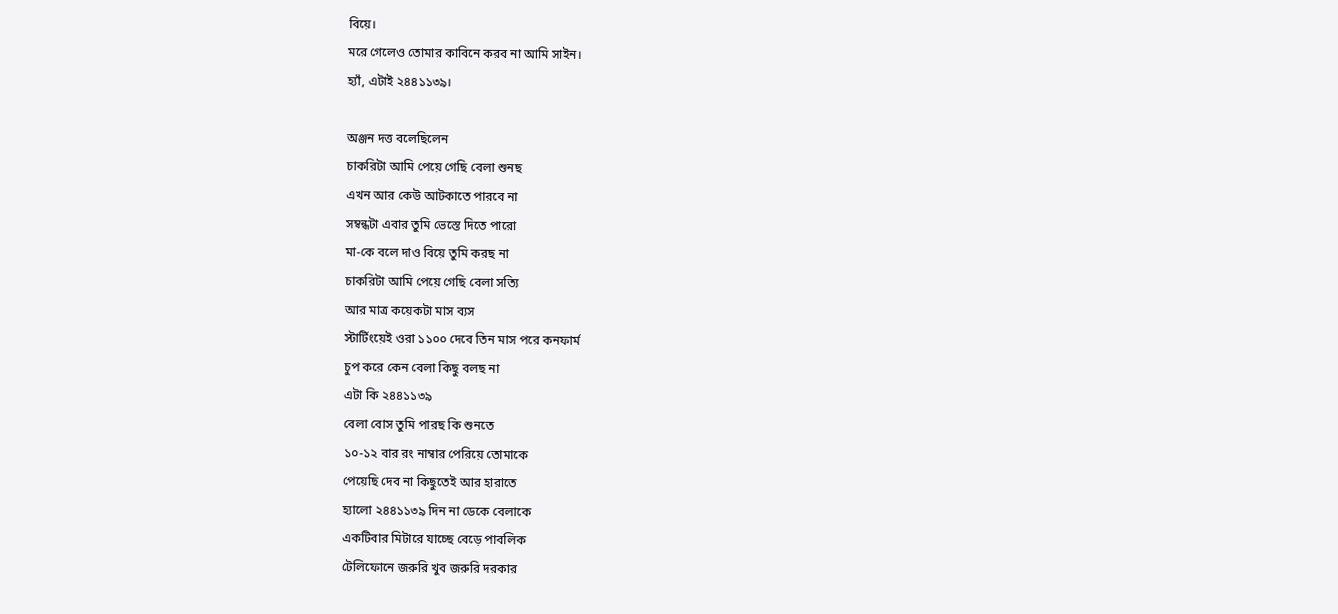বিয়ে।
মরে গেলেও তোমার কাবিনে করব না আমি সাইন।
হ্যাঁ, এটাই ২৪৪১১৩৯।

অঞ্জন দত্ত বলেছিলেন
চাকরিটা আমি পেয়ে গেছি বেলা শুনছ
এখন আর কেউ আটকাতে পারবে না
সম্বন্ধটা এবার তুমি ভেস্তে দিতে পারো
মা-কে বলে দাও বিয়ে তুমি করছ না
চাকরিটা আমি পেয়ে গেছি বেলা সত্যি
আর মাত্র কয়েকটা মাস ব্যস
স্টার্টিংয়েই ওরা ১১০০ দেবে তিন মাস পরে কনফার্ম
চুপ করে কেন বেলা কিছু বলছ না
এটা কি ২৪৪১১৩৯
বেলা বোস তুমি পারছ কি শুনতে
১০-১২ বার রং নাম্বার পেরিয়ে তোমাকে
পেয়েছি দেব না কিছুতেই আর হারাতে
হ্যালো ২৪৪১১৩৯ দিন না ডেকে বেলাকে
একটিবার মিটারে যাচ্ছে বেড়ে পাবলিক
টেলিফোনে জরুরি খুব জরুরি দরকার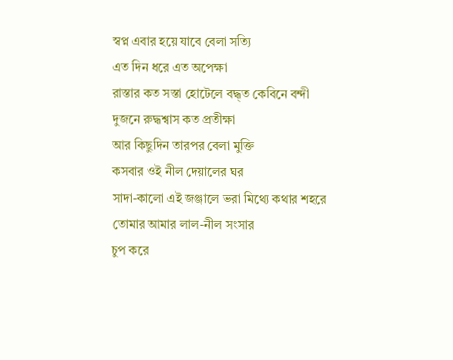স্বপ্ন এবার হয়ে যাবে বেলা সত্যি
এত দিন ধরে এত অপেক্ষা
রাস্তার কত সস্তা হোটেলে বদ্ধ্ত কেবিনে বন্দী
দুজনে রুদ্ধশ্বাস কত প্রতীক্ষা
আর কিছুদিন তারপর বেলা মুক্তি
কসবার ওই নীল দেয়ালের ঘর
সাদা-কালো এই জঞ্জালে ভরা মিথ্যে কথার শহরে
তোমার আমার লাল-নীল সংসার
চুপ করে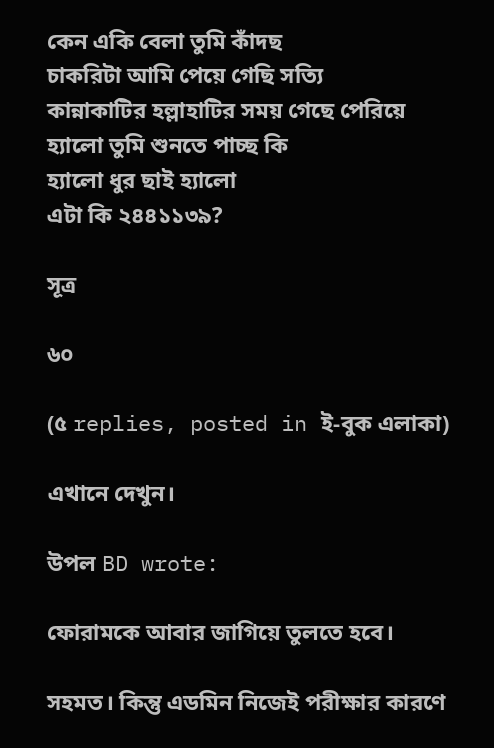কেন একি বেলা তুমি কাঁদছ
চাকরিটা আমি পেয়ে গেছি সত্যি
কান্নাকাটির হল্লাহাটির সময় গেছে পেরিয়ে
হ্যালো তুমি শুনতে পাচ্ছ কি
হ্যালো ধুর ছাই হ্যালো
এটা কি ২৪৪১১৩৯?

সূত্র

৬০

(৫ replies, posted in ই-বুক এলাকা)

এখানে দেখুন।

উপল BD wrote:

ফোরামকে আবার জাগিয়ে তুলতে হবে।

সহমত। কিন্তু এডমিন নিজেই পরীক্ষার কারণে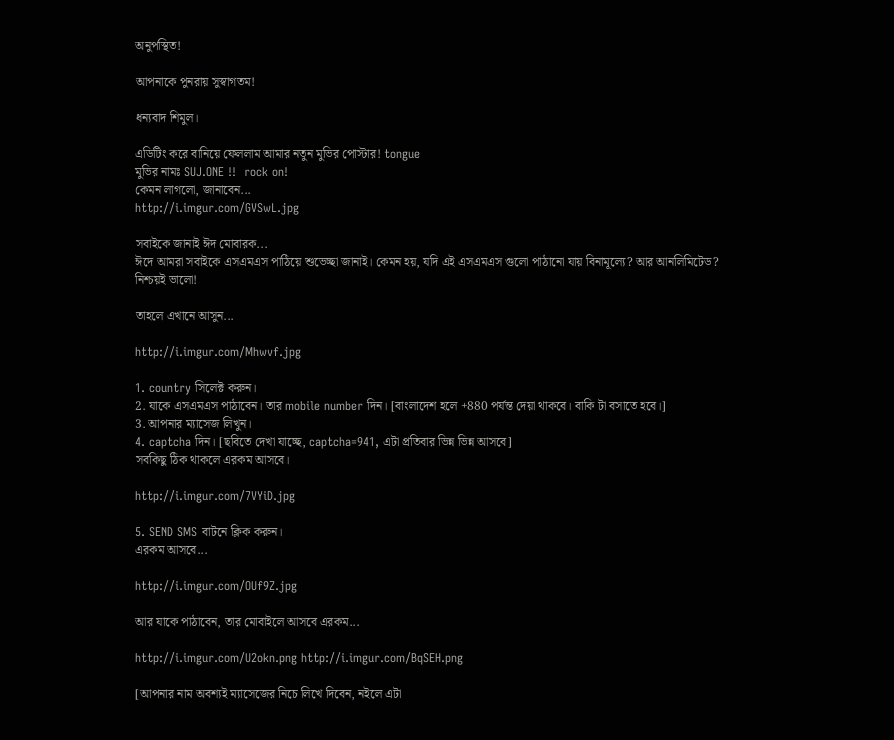অনুপস্থিত!

আপনাকে পুনরায় সুস্বাগতম!

ধন্যবাদ শিমুল।

এডিটিং করে বানিয়ে ফেললাম আমার নতুন মুভির পোস্টার! tongue
মুভির নামঃ SUJ.ONE !!  rock on!
কেমন লাগলো, জানাবেন...
http://i.imgur.com/GVSwL.jpg

সবাইকে জানাই ঈদ মোবারক...
ঈদে আমরা সবাইকে এসএমএস পাঠিয়ে শুভেচ্ছা জানাই। কেমন হয়, যদি এই এসএমএস গুলো পাঠানো যায় বিনামূল্যে? আর আনলিমিটেড?
নিশ্চয়ই ভালো!

তাহলে এখানে আসুন...

http://i.imgur.com/Mhwvf.jpg

1. country সিলেক্ট করুন।
2. যাকে এসএমএস পাঠাবেন। তার mobile number দিন। [বাংলাদেশ হলে +880 পর্যন্ত দেয়া থাকবে। বাকি টা বসাতে হবে।]
3. আপনার ম্যাসেজ লিখুন।
4. captcha দিন। [ছবিতে দেখা যাচ্ছে, captcha=941, এটা প্রতিবার ভিন্ন ভিন্ন আসবে]
সবকিছু ঠিক থাকলে এরকম আসবে।

http://i.imgur.com/7VYiD.jpg

5. SEND SMS বাটনে ক্লিক করুন।
এরকম আসবে...

http://i.imgur.com/OUf9Z.jpg

আর যাকে পাঠাবেন, তার মোবাইলে আসবে এরকম...

http://i.imgur.com/U2okn.png http://i.imgur.com/BqSEH.png

[আপনার নাম অবশ্যই ম্যাসেজের নিচে লিখে দিবেন, নইলে এটা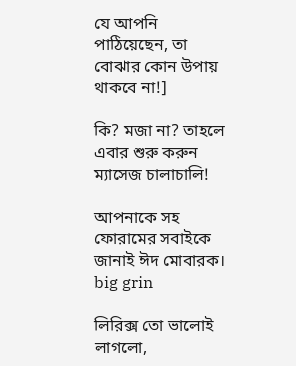যে আপনি পাঠিয়েছেন, তা বোঝার কোন উপায় থাকবে না!]

কি? মজা না? তাহলে এবার শুরু করুন ম্যাসেজ চালাচালি!

আপনাকে সহ ফোরামের সবাইকে জানাই ঈদ মোবারক।  big grin

লিরিক্স তো ভালোই লাগলো,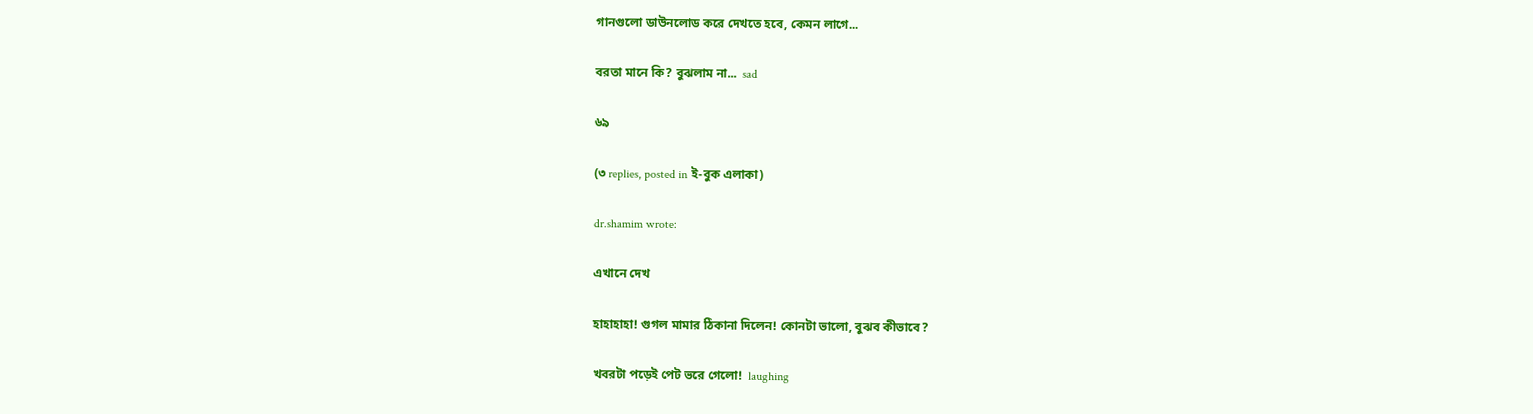গানগুলো ডাউনলোড করে দেখতে হবে, কেমন লাগে...

বরতা মানে কি? বুঝলাম না...  sad

৬৯

(৩ replies, posted in ই-বুক এলাকা)

dr.shamim wrote:

এখানে দেখ

হাহাহাহা! গুগল মামার ঠিকানা দিলেন! কোনটা ভালো, বুঝব কীভাবে?

খবরটা পড়েই পেট ভরে গেলো!  laughing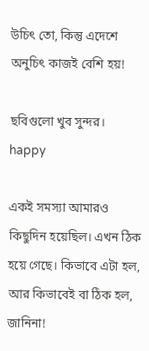উচিৎ তো, কিন্তু এদেশে অনুচিৎ কাজই বেশি হয়!

ছবিগুলো খুব সুন্দর।  happy

একই সমস্যা আমারও কিছুদিন হয়েছিল। এখন ঠিক হয়ে গেছে। কিভাবে এটা হল, আর কিভাবেই বা ঠিক হল, জানিনা!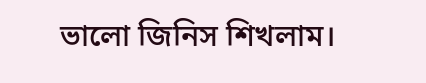ভালো জিনিস শিখলাম।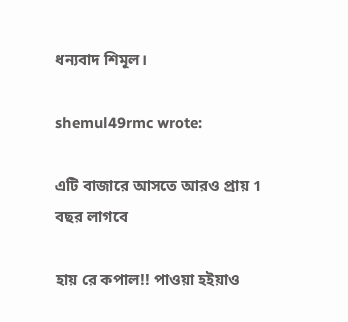ধন্যবাদ শিমূল।

shemul49rmc wrote:

এটি বাজারে আসতে আরও প্রায় 1 বছর লাগবে

হায় রে কপাল!! পাওয়া হইয়াও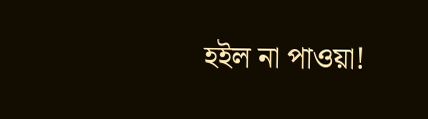হইল না পাওয়া!